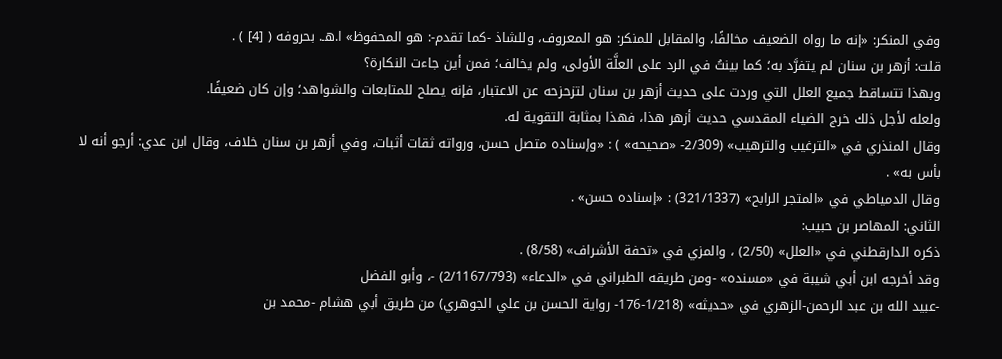وفي المنكر: «إنه ما رواه الضعيف مخالفًا، والمقابل للمنكر: هو المعروف، وللشاذ -كما تقدم-: هو المحفوظ» ا.هـ. بحروفه ( [4] ) .
قلت: أزهر بن سنان لم يتفرَّد به؛ كما بينتُ في الرد على العلَّة الأولى، ولم يخالف؛ فمن أين جاءت النكارة؟
وبهذا تتساقط جميع العلل التي وردت على حديث أزهر بن سنان لتزحزحه عن الاعتبار، فإنه يصلح للمتابعات والشواهد؛ وإن كان ضعيفًا.
ولعله لأجل ذلك خرج الضياء المقدسي حديث أزهر هذا، فهذا بمثابة التقوية له.
وقال المنذري في «الترغيب والترهيب» (2/309- «صحيحه» ) : «وإسناده متصل حسن، ورواته ثقات أثبات، وفي أزهر بن سنان خلاف، وقال ابن عدي: أرجو أنه لا بأس به» .
وقال الدمياطي في «المتجر الرابح» (321/1337) : «إسناده حسن» .
الثاني: المهاصر بن حبيب:
ذكره الدارقطني في «العلل» (2/50) ، والمزي في «تحفة الأشراف» (8/58) .
وقد أخرجه ابن أبي شيبة في «مسنده» -ومن طريقه الطبراني في «الدعاء» (2/1167/793) -، وأبو الفضل
-عبيد الله بن عبد الرحمن-الزهري في «حديثه» (1/218-176- رواية الحسن بن علي الجوهري) من طريق أبي هشام -محمد بن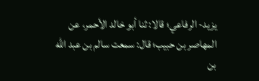يزيد- الرفاعي؛ قالا: ثنا أبو خالد الأحمر، عن المهاصر بن حبيب؛ قال: سمعت سالم بن عبد الله بن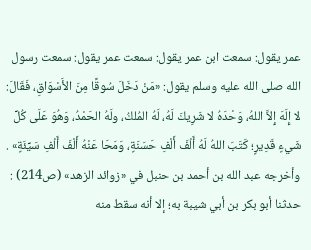عمر يقول: سمعت ابن عمر يقول: سمعت عمر يقول: سمعت رسول الله صلى الله عليه وسلم يقول: «مَنْ دَخَلَ سُوقًا مِنَ الأَسْوَاقِ، فَقَالَ: لا إِلَهَ إِلاَّ اللهُ، وَحْدَهُ لا شَرِيكَ لَهُ، لَهُ المُلكُ، ولَهُ الحَمْدُ، وَهُوَ عَلَى كُلِّ شَيءٍ قَدِيرٍ؛ كَتَبَ اللهُ لَهُ أَلْفَ أَلْفِ حَسَنَةٍ، وَمَحَا عَنْهُ أَلْفَ أَلْفِ سَيِّئَةٍ» .
وأخرجه عبد الله بن أحمد بن حنبل في «زوائد الزهد» (ص214) : حدثنا أبو بكر بن أبي شيبة به؛ إلا أنه سقط منه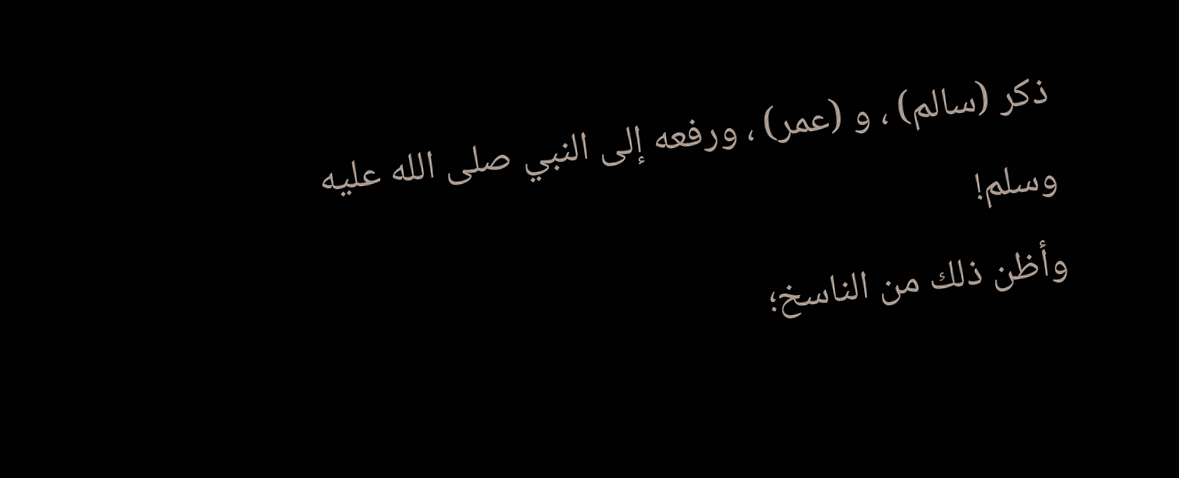ذكر (سالم) ، و (عمر) ، ورفعه إلى النبي صلى الله عليه وسلم!
وأظن ذلك من الناسخ؛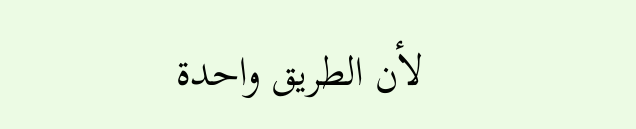لأن الطريق واحدة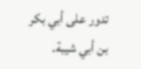تدور على أبي بكر بن أبي شيبة.